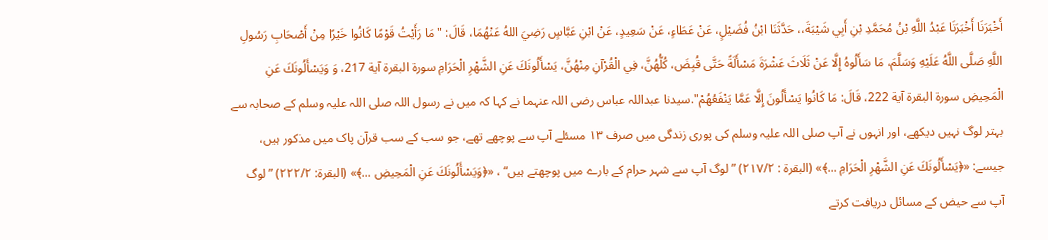أَخْبَرَنَا أَخْبَرَنَا عَبْدُ اللَّهِ بْنُ مُحَمَّدِ بْنِ أَبِي شَيْبَةَ،، حَدَّثَنَا ابْنُ فُضَيْلٍ، عَنْ عَطَاءٍ، عَنْ سَعِيدٍ، عَنْ ابْنِ عَبَّاسٍ رَضِيَ اللهُ عَنْهُمَا، قَالَ: "مَا رَأَيْتُ قَوْمًا كَانُوا خَيْرًا مِنْ أَصْحَابِ رَسُولِ اللَّهِ صَلَّى اللَّهُ عَلَيْهِ وَسَلَّمَ، مَا سَأَلُوهُ إِلَّا عَنْ ثَلَاثَ عَشْرَةَ مَسْأَلَةً حَتَّى قُبِضَ، كُلُّهُنَّ، فِي الْقُرْآنِ مِنْهُنَّ، يَسْأَلُونَكَ عَنِ الشَّهْرِ الْحَرَامِ سورة البقرة آية 217، وَ وَيَسْأَلُونَكَ عَنِ الْمَحِيضِ سورة البقرة آية 222، قَالَ: مَا كَانُوا يَسْأَلُونَ إِلَّا عَمَّا يَنْفَعُهُمْ".سیدنا عبداللہ عباس رضی اللہ عنہما نے کہا کہ میں نے رسول اللہ صلی اللہ علیہ وسلم کے صحابہ سے بہتر لوگ نہیں دیکھے، اور انہوں نے آپ صلی اللہ علیہ وسلم کی پوری زندگی میں صرف ۱۳ مسئلے آپ سے پوچھے تھے، جو سب کے سب قرآن پاک میں مذکور ہیں، جیسے: «﴿يَسْأَلُونَكَ عَنِ الشَّهْرِ الْحَرَامِ ...﴾» (البقرة : ۲۱۷/۲) ”لوگ آپ سے شہر حرام کے بارے میں پوچھتے ہیں“ ، «﴿وَيَسْأَلُونَكَ عَنِ الْمَحِيضِ ...﴾» (البقرة: ۲۲۲/۲) ”لوگ آپ سے حیض کے مسائل دریافت کرتے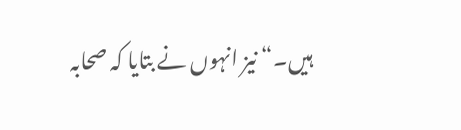ہیں۔“ نیز انہوں نے بتایا کہ صحابہ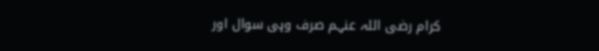کرام رضی اللہ عنہم صرف وہی سوال اور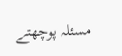مسئلہ پوچھتے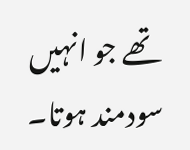تھے جو انہیں سودمند ہوتا۔